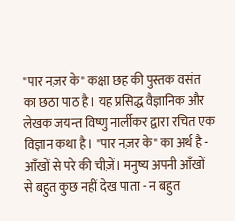"पार नज़र के" कक्षा छह की पुस्तक वसंत का छठा पाठ है। यह प्रसिद्ध वैज्ञानिक और लेखक जयन्त विष्णु नार्लीकर द्वारा रचित एक विज्ञान कथा है। "पार नज़र के" का अर्थ है - आँखों से परे की चीज़ें। मनुष्य अपनी आँखों से बहुत कुछ नहीं देख पाता - न बहुत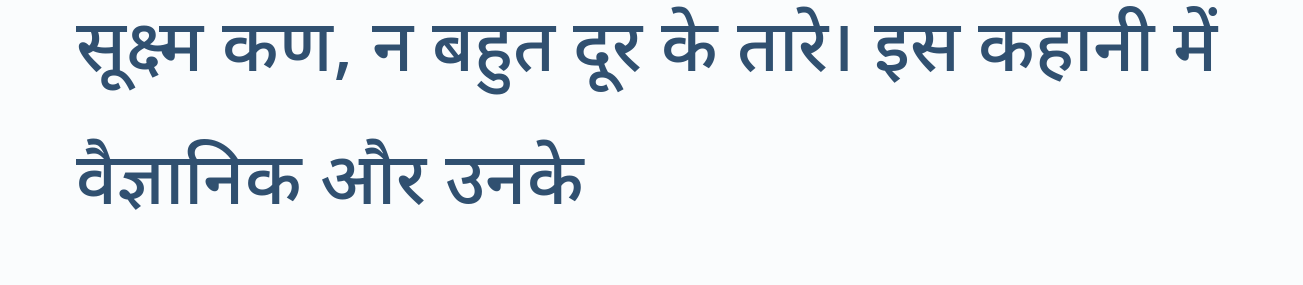सूक्ष्म कण, न बहुत दूर के तारे। इस कहानी में वैज्ञानिक और उनके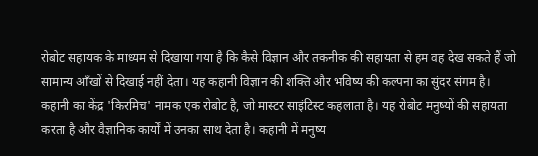रोबोट सहायक के माध्यम से दिखाया गया है कि कैसे विज्ञान और तकनीक की सहायता से हम वह देख सकते हैं जो सामान्य आँखों से दिखाई नहीं देता। यह कहानी विज्ञान की शक्ति और भविष्य की कल्पना का सुंदर संगम है।
कहानी का केंद्र 'किरमिच' नामक एक रोबोट है, जो मास्टर साइंटिस्ट कहलाता है। यह रोबोट मनुष्यों की सहायता करता है और वैज्ञानिक कार्यों में उनका साथ देता है। कहानी में मनुष्य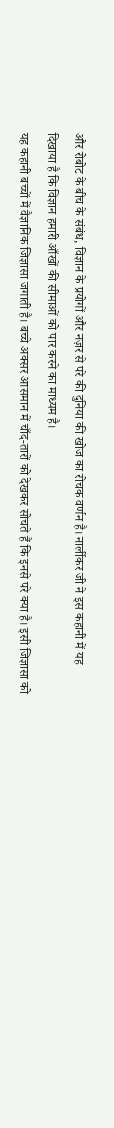और रोबोट के बीच के संबंध, विज्ञान के प्रयोगों और नज़र से परे की दुनिया की खोज का रोचक वर्णन है। नार्लीकर जी ने इस कहानी में यह दिखाया है कि विज्ञान हमारी आँखों की सीमाओं को पार करने का माध्यम है।
यह कहानी बच्चों में वैज्ञानिक जिज्ञासा जगाती है। बच्चे अक्सर आसमान में चाँद-तारों को देखकर सोचते हैं कि इनसे परे क्या है। इसी जिज्ञासा को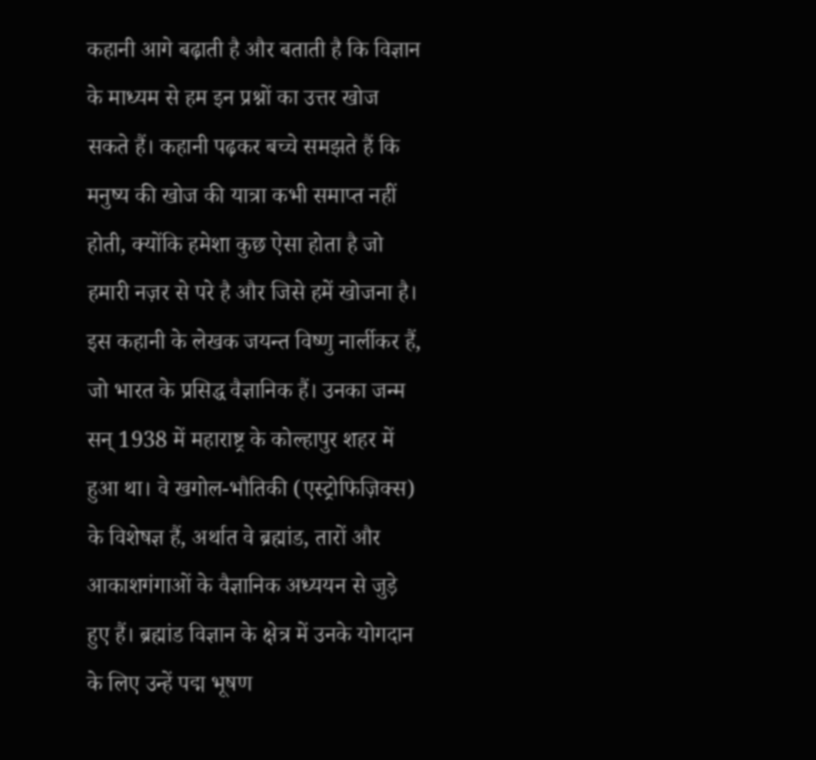कहानी आगे बढ़ाती है और बताती है कि विज्ञान के माध्यम से हम इन प्रश्नों का उत्तर खोज सकते हैं। कहानी पढ़कर बच्चे समझते हैं कि मनुष्य की खोज की यात्रा कभी समाप्त नहीं होती, क्योंकि हमेशा कुछ ऐसा होता है जो हमारी नज़र से परे है और जिसे हमें खोजना है।
इस कहानी के लेखक जयन्त विष्णु नार्लीकर हैं, जो भारत के प्रसिद्ध वैज्ञानिक हैं। उनका जन्म सन् 1938 में महाराष्ट्र के कोल्हापुर शहर में हुआ था। वे खगोल-भौतिकी (एस्ट्रोफिज़िक्स) के विशेषज्ञ हैं, अर्थात वे ब्रह्मांड, तारों और आकाशगंगाओं के वैज्ञानिक अध्ययन से जुड़े हुए हैं। ब्रह्मांड विज्ञान के क्षेत्र में उनके योगदान के लिए उन्हें पद्म भूषण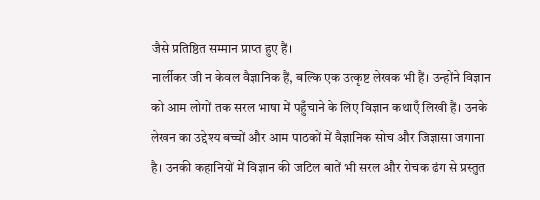जैसे प्रतिष्ठित सम्मान प्राप्त हुए हैं।
नार्लीकर जी न केवल वैज्ञानिक हैं, बल्कि एक उत्कृष्ट लेखक भी हैं। उन्होंने विज्ञान को आम लोगों तक सरल भाषा में पहुँचाने के लिए विज्ञान कथाएँ लिखी हैं। उनके लेखन का उद्देश्य बच्चों और आम पाठकों में वैज्ञानिक सोच और जिज्ञासा जगाना है। उनकी कहानियों में विज्ञान की जटिल बातें भी सरल और रोचक ढंग से प्रस्तुत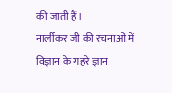की जाती हैं।
नार्लीकर जी की रचनाओं में विज्ञान के गहरे ज्ञान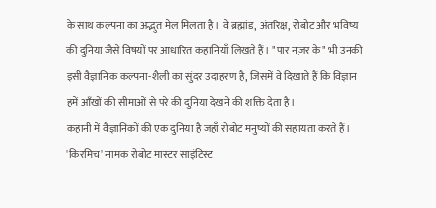के साथ कल्पना का अद्भुत मेल मिलता है। वे ब्रह्मांड, अंतरिक्ष, रोबोट और भविष्य की दुनिया जैसे विषयों पर आधारित कहानियाँ लिखते हैं। "पार नज़र के" भी उनकी इसी वैज्ञानिक कल्पना-शैली का सुंदर उदाहरण है, जिसमें वे दिखाते हैं कि विज्ञान हमें आँखों की सीमाओं से परे की दुनिया देखने की शक्ति देता है।
कहानी में वैज्ञानिकों की एक दुनिया है जहाँ रोबोट मनुष्यों की सहायता करते हैं। 'किरमिच' नामक रोबोट मास्टर साइंटिस्ट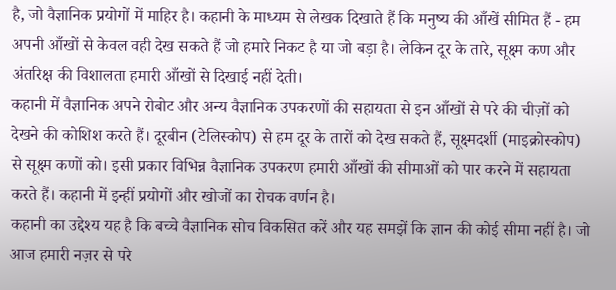है, जो वैज्ञानिक प्रयोगों में माहिर है। कहानी के माध्यम से लेखक दिखाते हैं कि मनुष्य की आँखें सीमित हैं - हम अपनी आँखों से केवल वही देख सकते हैं जो हमारे निकट है या जो बड़ा है। लेकिन दूर के तारे, सूक्ष्म कण और अंतरिक्ष की विशालता हमारी आँखों से दिखाई नहीं देती।
कहानी में वैज्ञानिक अपने रोबोट और अन्य वैज्ञानिक उपकरणों की सहायता से इन आँखों से परे की चीज़ों को देखने की कोशिश करते हैं। दूरबीन (टेलिस्कोप) से हम दूर के तारों को देख सकते हैं, सूक्ष्मदर्शी (माइक्रोस्कोप) से सूक्ष्म कणों को। इसी प्रकार विभिन्न वैज्ञानिक उपकरण हमारी आँखों की सीमाओं को पार करने में सहायता करते हैं। कहानी में इन्हीं प्रयोगों और खोजों का रोचक वर्णन है।
कहानी का उद्देश्य यह है कि बच्चे वैज्ञानिक सोच विकसित करें और यह समझें कि ज्ञान की कोई सीमा नहीं है। जो आज हमारी नज़र से परे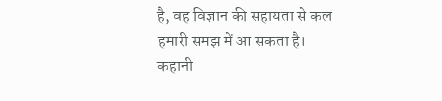है, वह विज्ञान की सहायता से कल हमारी समझ में आ सकता है। कहानी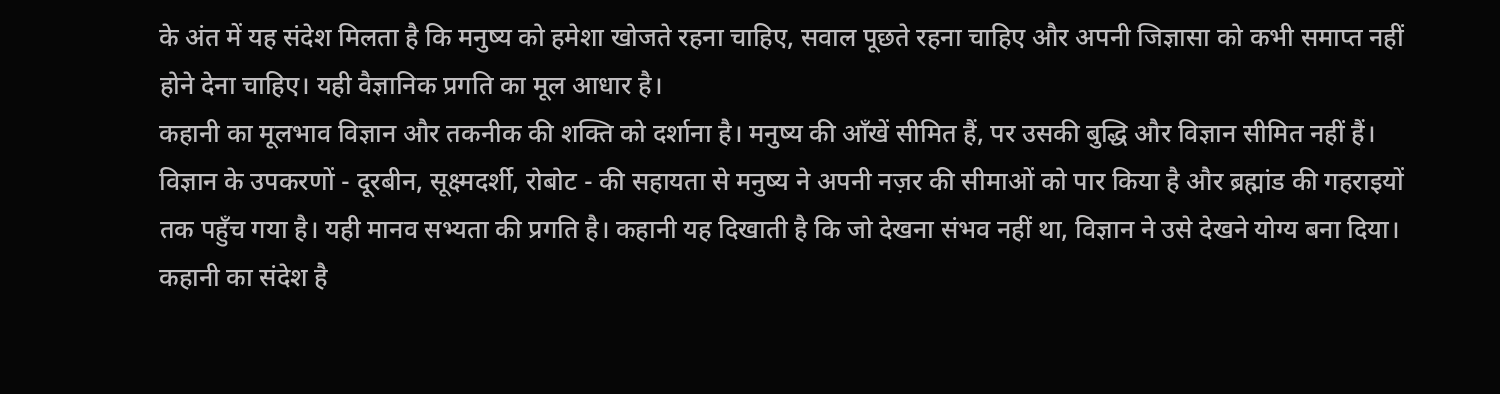के अंत में यह संदेश मिलता है कि मनुष्य को हमेशा खोजते रहना चाहिए, सवाल पूछते रहना चाहिए और अपनी जिज्ञासा को कभी समाप्त नहीं होने देना चाहिए। यही वैज्ञानिक प्रगति का मूल आधार है।
कहानी का मूलभाव विज्ञान और तकनीक की शक्ति को दर्शाना है। मनुष्य की आँखें सीमित हैं, पर उसकी बुद्धि और विज्ञान सीमित नहीं हैं। विज्ञान के उपकरणों - दूरबीन, सूक्ष्मदर्शी, रोबोट - की सहायता से मनुष्य ने अपनी नज़र की सीमाओं को पार किया है और ब्रह्मांड की गहराइयों तक पहुँच गया है। यही मानव सभ्यता की प्रगति है। कहानी यह दिखाती है कि जो देखना संभव नहीं था, विज्ञान ने उसे देखने योग्य बना दिया।
कहानी का संदेश है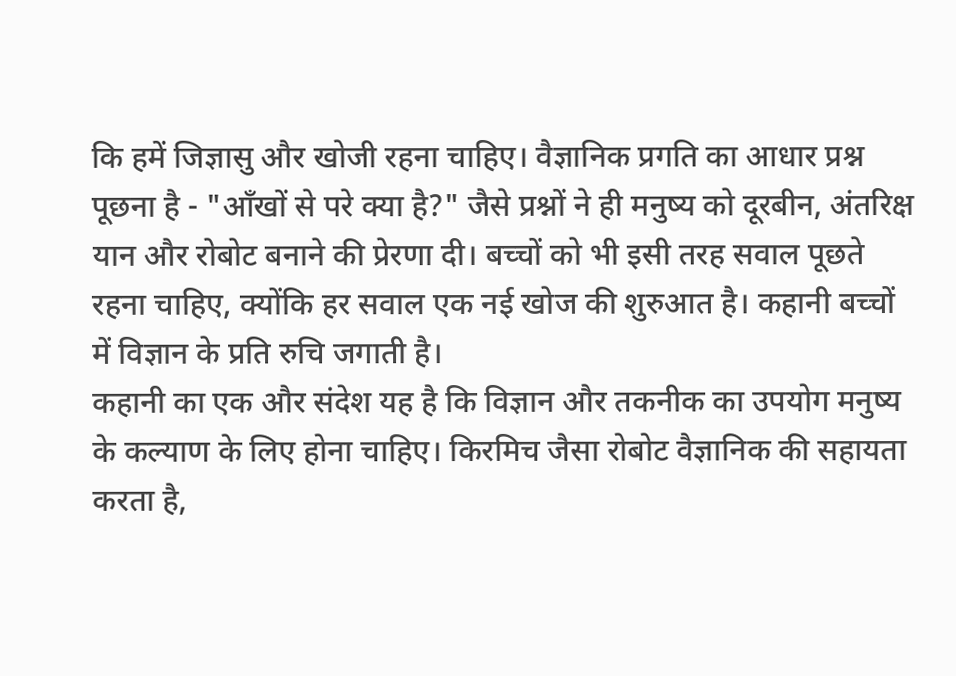कि हमें जिज्ञासु और खोजी रहना चाहिए। वैज्ञानिक प्रगति का आधार प्रश्न पूछना है - "आँखों से परे क्या है?" जैसे प्रश्नों ने ही मनुष्य को दूरबीन, अंतरिक्ष यान और रोबोट बनाने की प्रेरणा दी। बच्चों को भी इसी तरह सवाल पूछते रहना चाहिए, क्योंकि हर सवाल एक नई खोज की शुरुआत है। कहानी बच्चों में विज्ञान के प्रति रुचि जगाती है।
कहानी का एक और संदेश यह है कि विज्ञान और तकनीक का उपयोग मनुष्य के कल्याण के लिए होना चाहिए। किरमिच जैसा रोबोट वैज्ञानिक की सहायता करता है,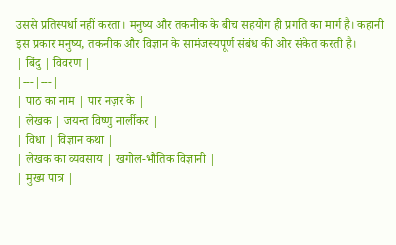उससे प्रतिस्पर्धा नहीं करता। मनुष्य और तकनीक के बीच सहयोग ही प्रगति का मार्ग है। कहानी इस प्रकार मनुष्य, तकनीक और विज्ञान के सामंजस्यपूर्ण संबंध की ओर संकेत करती है।
| बिंदु | विवरण |
|---|---|
| पाठ का नाम | पार नज़र के |
| लेखक | जयन्त विष्णु नार्लीकर |
| विधा | विज्ञान कथा |
| लेखक का व्यवसाय | खगोल-भौतिक विज्ञानी |
| मुख्य पात्र |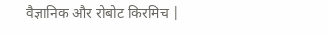वैज्ञानिक और रोबोट किरमिच |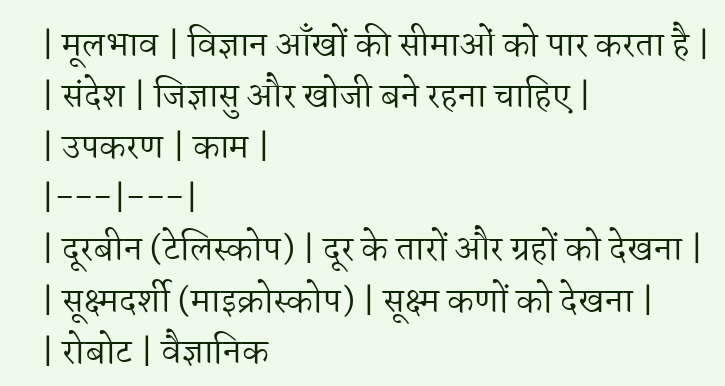| मूलभाव | विज्ञान आँखों की सीमाओं को पार करता है |
| संदेश | जिज्ञासु और खोजी बने रहना चाहिए |
| उपकरण | काम |
|---|---|
| दूरबीन (टेलिस्कोप) | दूर के तारों और ग्रहों को देखना |
| सूक्ष्मदर्शी (माइक्रोस्कोप) | सूक्ष्म कणों को देखना |
| रोबोट | वैज्ञानिक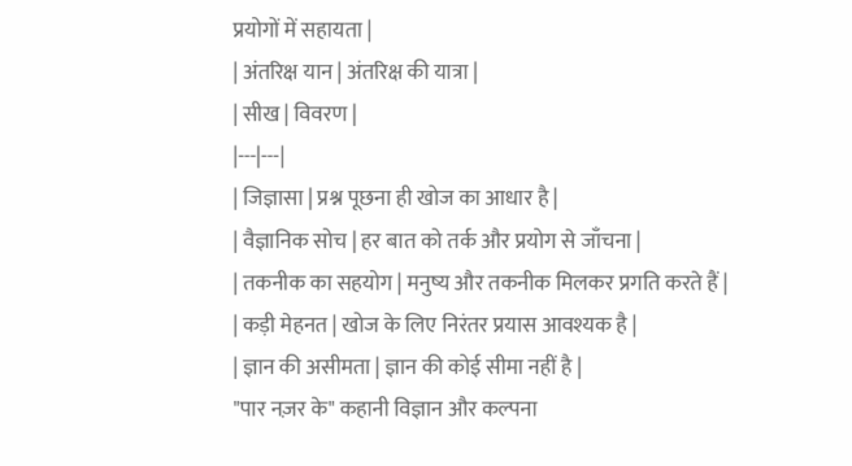प्रयोगों में सहायता |
| अंतरिक्ष यान | अंतरिक्ष की यात्रा |
| सीख | विवरण |
|---|---|
| जिज्ञासा | प्रश्न पूछना ही खोज का आधार है |
| वैज्ञानिक सोच | हर बात को तर्क और प्रयोग से जाँचना |
| तकनीक का सहयोग | मनुष्य और तकनीक मिलकर प्रगति करते हैं |
| कड़ी मेहनत | खोज के लिए निरंतर प्रयास आवश्यक है |
| ज्ञान की असीमता | ज्ञान की कोई सीमा नहीं है |
"पार नज़र के" कहानी विज्ञान और कल्पना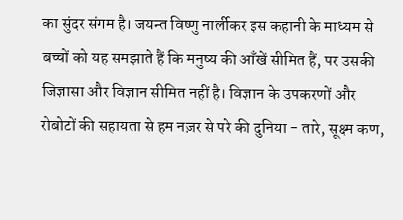का सुंदर संगम है। जयन्त विष्णु नार्लीकर इस कहानी के माध्यम से बच्चों को यह समझाते हैं कि मनुष्य की आँखें सीमित हैं, पर उसकी जिज्ञासा और विज्ञान सीमित नहीं है। विज्ञान के उपकरणों और रोबोटों की सहायता से हम नज़र से परे की दुनिया - तारे, सूक्ष्म कण,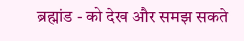ब्रह्मांड - को देख और समझ सकते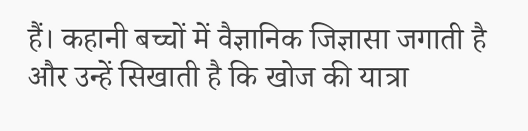हैं। कहानी बच्चों में वैज्ञानिक जिज्ञासा जगाती है और उन्हें सिखाती है कि खोज की यात्रा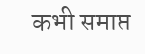कभी समाप्त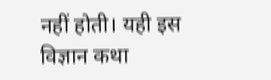नहीं होती। यही इस विज्ञान कथा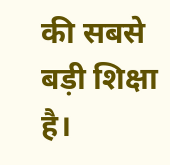की सबसे बड़ी शिक्षा है।